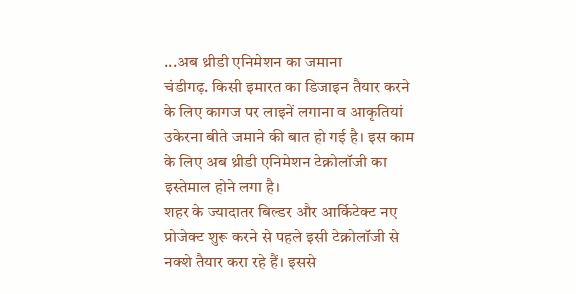...अब थ्रीडी एनिमेशन का जमाना
चंडीगढ़. किसी इमारत का डिजाइन तैयार करने के लिए कागज पर लाइनें लगाना व आकृतियां उकेरना बीते जमाने की बात हो गई है। इस काम के लिए अब थ्रीडी एनिमेशन टेक्नोलॉजी का इस्तेमाल होने लगा है।
शहर के ज्यादातर बिल्डर और आर्किटेक्ट नए प्रोजेक्ट शुरू करने से पहले इसी टेक्नोलॉजी से नक्शे तैयार करा रहे हैं। इससे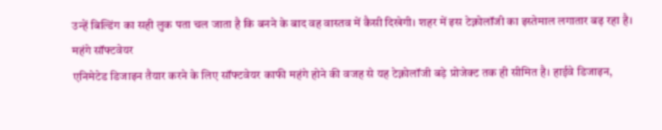उन्हें बिल्डिंग का सही लुक पता चल जाता है कि बनने के बाद वह वास्तव में कैसी दिखेगी। शहर में इस टेक्नोलॉजी का इस्तेमाल लगातार बढ़ रहा है।
महंगे सॉफ्टवेयर
एनिमेटेड डिजाइन तैयार करने के लिए सॉफ्टवेयर काफी महंगे होने की वजह से यह टेक्नोलॉजी बड़े प्रोजेक्ट तक ही सीमित है। हाईवे डिजाइन,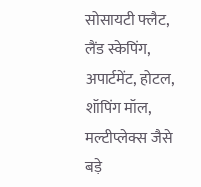सोसायटी फ्लैट, लैंड स्केपिंग, अपार्टमेंट, होटल, शॉपिंग मॉल, मल्टीप्लेक्स जैसे बड़े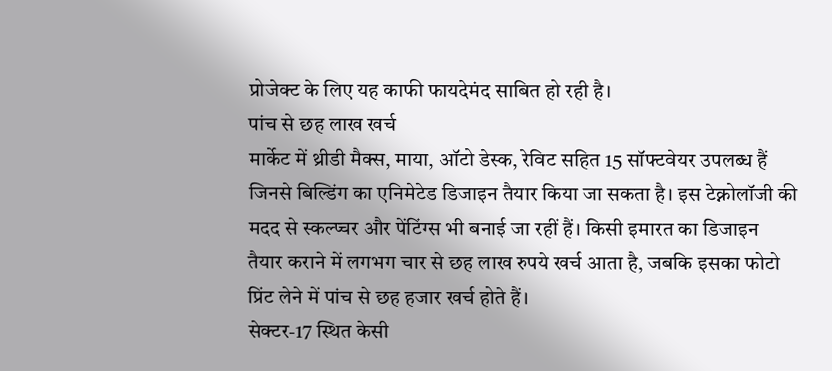प्रोजेक्ट के लिए यह काफी फायदेमंद साबित हो रही है।
पांच से छह लाख खर्च
मार्केट में थ्रीडी मैक्स, माया, ऑटो डेस्क, रेविट सहित 15 सॉफ्टवेयर उपलब्ध हैं जिनसे बिल्डिंग का एनिमेटेड डिजाइन तैयार किया जा सकता है। इस टेक्नोलॉजी की मदद से स्कल्प्चर और पेंटिंग्स भी बनाई जा रहीं हैं। किसी इमारत का डिजाइन तैयार कराने में लगभग चार से छह लाख रुपये खर्च आता है, जबकि इसका फोटो प्रिंट लेने में पांच से छह हजार खर्च होते हैं।
सेक्टर-17 स्थित केसी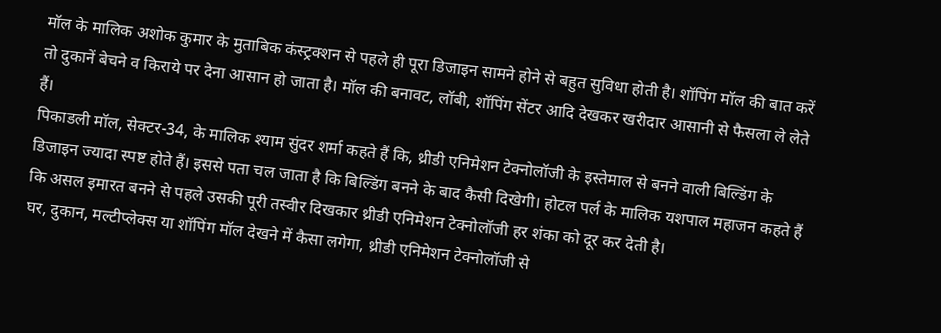मॉल के मालिक अशोक कुमार के मुताबिक कंस्ट्रक्शन से पहले ही पूरा डिजाइन सामने होने से बहुत सुविधा होती है। शॉपिंग मॉल की बात करें तो दुकानें बेचने व किराये पर देना आसान हो जाता है। मॉल की बनावट, लॉबी, शॉपिंग सेंटर आदि देखकर खरीदार आसानी से फैसला ले लेते हैं।
पिकाडली मॉल, सेक्टर-34, के मालिक श्याम सुंदर शर्मा कहते हैं कि, थ्रीडी एनिमेशन टेक्नोलॉजी के इस्तेमाल से बनने वाली बिल्डिंग के डिजाइन ज्यादा स्पष्ट होते हैं। इससे पता चल जाता है कि बिल्डिंग बनने के बाद कैसी दिखेगी। होटल पर्ल के मालिक यशपाल महाजन कहते हैं कि असल इमारत बनने से पहले उसकी पूरी तस्वीर दिखकार थ्रीडी एनिमेशन टेक्नोलॉजी हर शंका को दूर कर देती है।
घर, दुकान, मल्टीप्लेक्स या शॉपिंग मॉल देखने में कैसा लगेगा, थ्रीडी एनिमेशन टेक्नोलॉजी से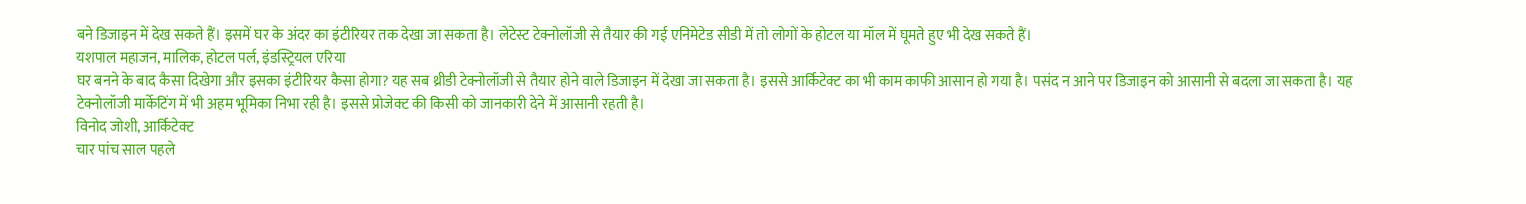बने डिजाइन में देख सकते हैं। इसमें घर के अंदर का इंटीरियर तक देखा जा सकता है। लेटेस्ट टेक्नोलॉजी से तैयार की गई एनिमेटेड सीडी में तो लोगों के होटल या मॉल में घूमते हुए भी देख सकते हैं।
यशपाल महाजन, मालिक, होटल पर्ल, इंडस्ट्रियल एरिया
घर बनने के बाद कैसा दिखेगा और इसका इंटीरियर कैसा होगा? यह सब थ्रीडी टेक्नोलॉजी से तैयार होने वाले डिजाइन में देखा जा सकता है। इससे आर्किटेक्ट का भी काम काफी आसान हो गया है। पसंद न आने पर डिजाइन को आसानी से बदला जा सकता है। यह टेक्नोलॉजी मार्केटिंग में भी अहम भूमिका निभा रही है। इससे प्रोजेक्ट की किसी को जानकारी देने में आसानी रहती है।
विनोद जोशी, आर्किटेक्ट
चार पांच साल पहले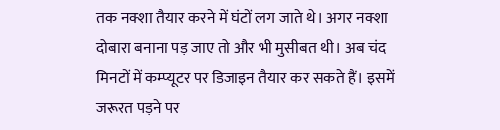तक नक्शा तैयार करने में घंटों लग जाते थे। अगर नक्शा दोबारा बनाना पड़ जाए तो और भी मुसीबत थी। अब चंद मिनटों में कम्प्यूटर पर डिजाइन तैयार कर सकते हैं। इसमें जरूरत पड़ने पर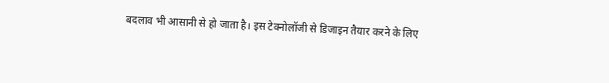बदलाव भी आसानी से हो जाता है। इस टेक्नोलॉजी से डिजाइन तैयार करने के लिए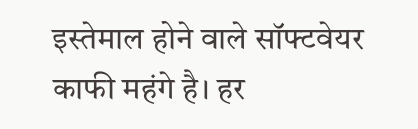इस्तेमाल होने वाले सॉफ्टवेयर काफी महंगे है। हर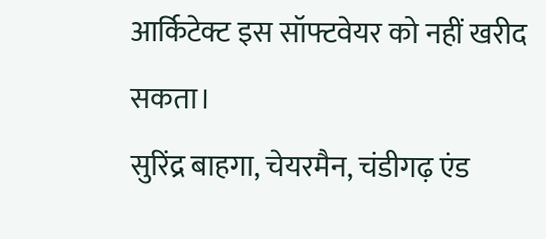आर्किटेक्ट इस सॉफ्टवेयर को नहीं खरीद सकता।
सुरिंद्र बाहगा, चेयरमैन, चंडीगढ़ एंड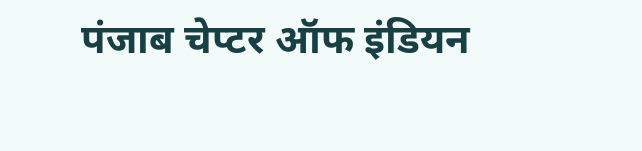पंजाब चेप्टर ऑफ इंडियन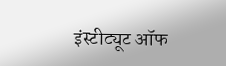इंस्टीट्यूट ऑफ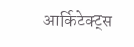आर्किटेक्ट्स